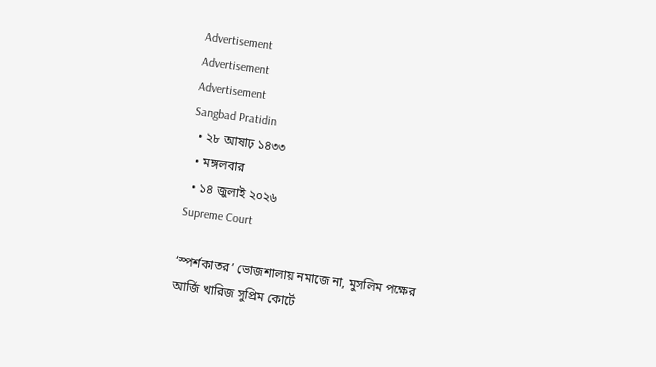Advertisement
Advertisement
Advertisement
Sangbad Pratidin
  • ২৮ আষাঢ় ১৪৩৩
  • মঙ্গলবার
  • ১৪ জুলাই ২০২৬
Supreme Court

‘স্পর্শকাতর’ ভোজশালায় নমাজে না, মুসলিম পক্ষের আর্জি খারিজ সুপ্রিম কোর্টে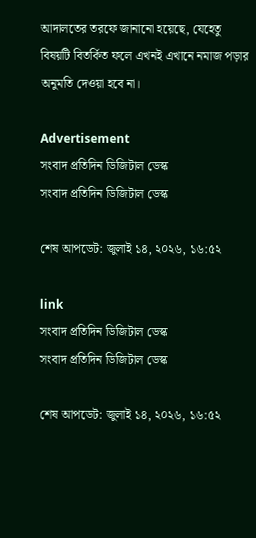আদালতের তরফে জানানো হয়েছে, যেহেতু বিষয়টি বিতর্কিত ফলে এখনই এখানে নমাজ পড়ার অনুমতি দেওয়া হবে না।

Advertisement
সংবাদ প্রতিদিন ডিজিটাল ডেস্ক
সংবাদ প্রতিদিন ডিজিটাল ডেস্ক

শেষ আপডেট: জুলাই ১৪, ২০২৬, ১৬:৫২

link
সংবাদ প্রতিদিন ডিজিটাল ডেস্ক
সংবাদ প্রতিদিন ডিজিটাল ডেস্ক

শেষ আপডেট: জুলাই ১৪, ২০২৬, ১৬:৫২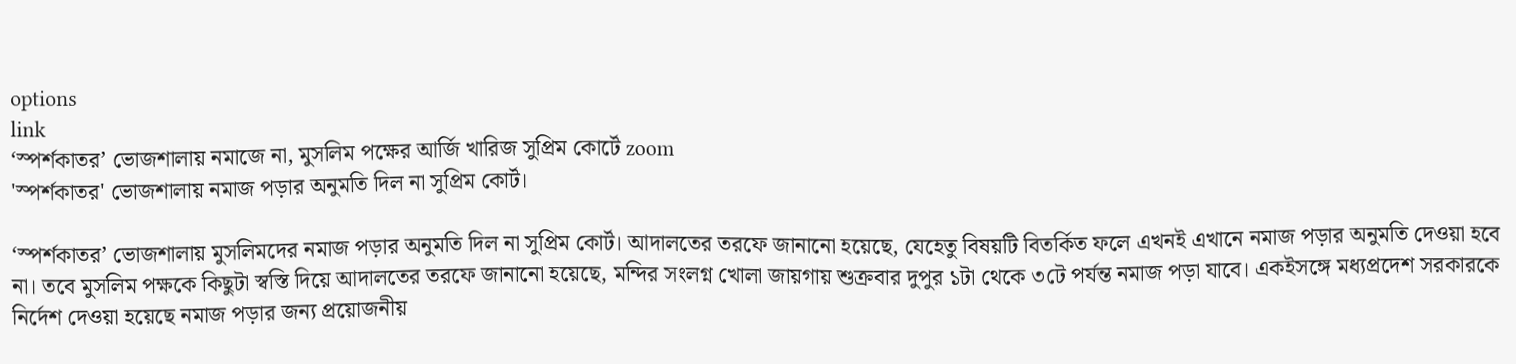options
link
‘স্পর্শকাতর’ ভোজশালায় নমাজে না, মুসলিম পক্ষের আর্জি খারিজ সুপ্রিম কোর্টে zoom
'স্পর্শকাতর' ভোজশালায় নমাজ পড়ার অনুমতি দিল না সুপ্রিম কোর্ট।

‘স্পর্শকাতর’ ভোজশালায় মুসলিমদের নমাজ পড়ার অনুমতি দিল না সুপ্রিম কোর্ট। আদালতের তরফে জানানো হয়েছে, যেহেতু বিষয়টি বিতর্কিত ফলে এখনই এখানে নমাজ পড়ার অনুমতি দেওয়া হবে না। তবে মুসলিম পক্ষকে কিছুটা স্বস্তি দিয়ে আদালতের তরফে জানানো হয়েছে, মন্দির সংলগ্ন খোলা জায়গায় শুক্রবার দুপুর ১টা থেকে ৩টে পর্যন্ত নমাজ পড়া যাবে। একইসঙ্গে মধ্যপ্রদেশ সরকারকে নির্দেশ দেওয়া হয়েছে নমাজ পড়ার জন্য প্রয়োজনীয়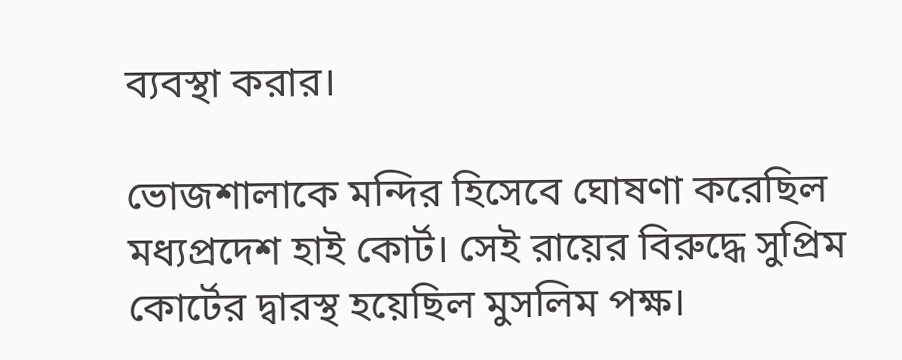ব্যবস্থা করার।

ভোজশালাকে মন্দির হিসেবে ঘোষণা করেছিল মধ্যপ্রদেশ হাই কোর্ট। সেই রায়ের বিরুদ্ধে সুপ্রিম কোর্টের দ্বারস্থ হয়েছিল মুসলিম পক্ষ।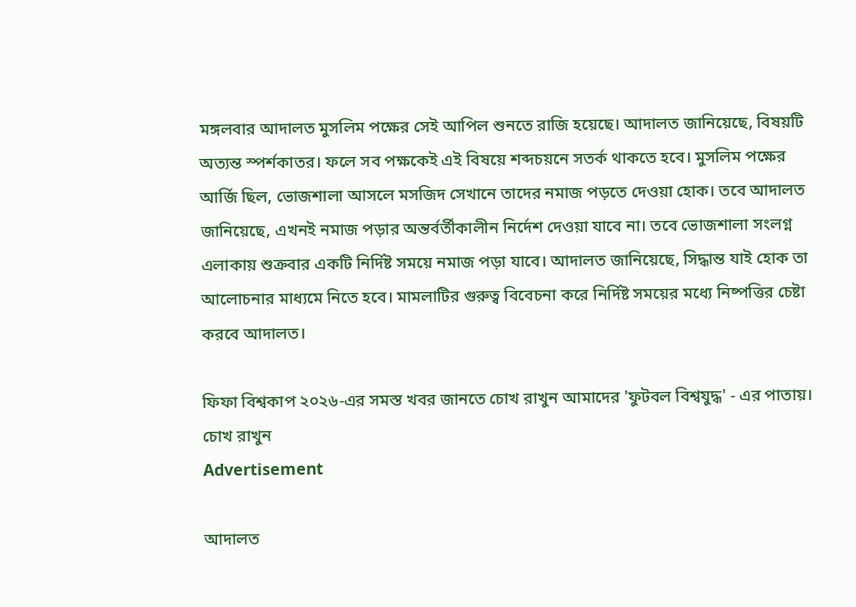মঙ্গলবার আদালত মুসলিম পক্ষের সেই আপিল শুনতে রাজি হয়েছে। আদালত জানিয়েছে, বিষয়টি অত্যন্ত স্পর্শকাতর। ফলে সব পক্ষকেই এই বিষয়ে শব্দচয়নে সতর্ক থাকতে হবে। মুসলিম পক্ষের আর্জি ছিল, ভোজশালা আসলে মসজিদ সেখানে তাদের নমাজ পড়তে দেওয়া হোক। তবে আদালত জানিয়েছে, এখনই নমাজ পড়ার অন্তর্বর্তীকালীন নির্দেশ দেওয়া যাবে না। তবে ভোজশালা সংলগ্ন এলাকায় শুক্রবার একটি নির্দিষ্ট সময়ে নমাজ পড়া যাবে। আদালত জানিয়েছে, সিদ্ধান্ত যাই হোক তা আলোচনার মাধ্যমে নিতে হবে। মামলাটির গুরুত্ব বিবেচনা করে নির্দিষ্ট সময়ের মধ্যে নিষ্পত্তির চেষ্টা করবে আদালত।

ফিফা বিশ্বকাপ ২০২৬-এর সমস্ত খবর জানতে চোখ রাখুন আমাদের 'ফুটবল বিশ্বযুদ্ধ' - এর পাতায়।
চোখ রাখুন
Advertisement

আদালত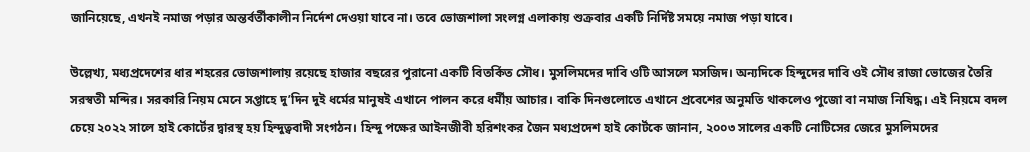জানিয়েছে, এখনই নমাজ পড়ার অন্তর্বর্তীকালীন নির্দেশ দেওয়া যাবে না। তবে ভোজশালা সংলগ্ন এলাকায় শুক্রবার একটি নির্দিষ্ট সময়ে নমাজ পড়া যাবে।

উল্লেখ্য, মধ্যপ্রদেশের ধার শহরের ভোজশালায় রয়েছে হাজার বছরের পুরানো একটি বিতর্কিত সৌধ। মুসলিমদের দাবি ওটি আসলে মসজিদ। অন্যদিকে হিন্দুদের দাবি ওই সৌধ রাজা ভোজের তৈরি সরস্বতী মন্দির। সরকারি নিয়ম মেনে সপ্তাহে দু’দিন দুই ধর্মের মানুষই এখানে পালন করে ধর্মীয় আচার। বাকি দিনগুলোতে এখানে প্রবেশের অনুমতি থাকলেও পুজো বা নমাজ নিষিদ্ধ। এই নিয়মে বদল চেয়ে ২০২২ সালে হাই কোর্টের দ্বারস্থ হয় হিন্দুত্ববাদী সংগঠন। হিন্দু পক্ষের আইনজীবী হরিশংকর জৈন মধ্যপ্রদেশ হাই কোর্টকে জানান, ২০০৩ সালের একটি নোটিসের জেরে মুসলিমদের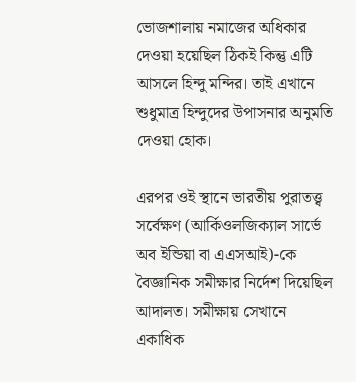ভোজশালায় নমাজের অধিকার দেওয়া হয়েছিল ঠিকই কিন্তু এটি আসলে হিন্দু মন্দির। তাই এখানে শুধুমাত্র হিন্দুদের উপাসনার অনুমতি দেওয়া হোক।

এরপর ওই স্থানে ভারতীয় পুরাতত্ত্ব সর্বেক্ষণ (আর্কিওলজিক্যাল সার্ভে অব ইন্ডিয়া বা এএসআই)-কে বৈজ্ঞানিক সমীক্ষার নির্দেশ দিয়েছিল আদালত। সমীক্ষায় সেখানে একাধিক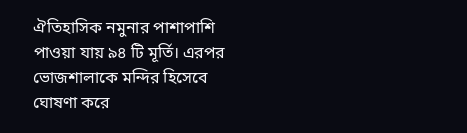ঐতিহাসিক নমুনার পাশাপাশি পাওয়া যায় ৯৪ টি মূর্তি। এরপর ভোজশালাকে মন্দির হিসেবে ঘোষণা করে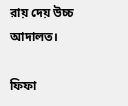রায় দেয় উচ্চ আদালত।

ফিফা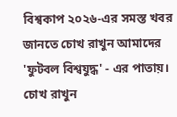বিশ্বকাপ ২০২৬-এর সমস্ত খবর জানতে চোখ রাখুন আমাদের 'ফুটবল বিশ্বযুদ্ধ' - এর পাতায়।
চোখ রাখুন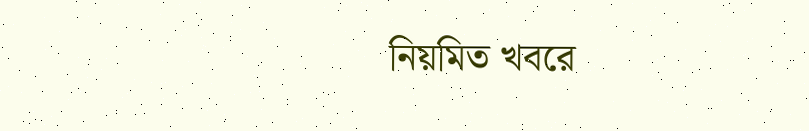নিয়মিত খবরে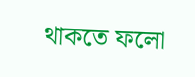থাকতে ফলো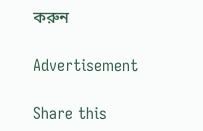করুন

Advertisement

Share this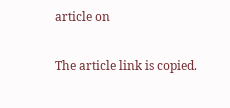article on

The article link is copied.